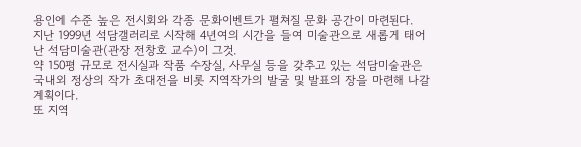용인에 수준 높은 전시회와 각종 문화이벤트가 펼쳐질 문화 공간이 마련된다.
지난 1999년 석담갤러리로 시작해 4년여의 시간을 들여 미술관으로 새롭게 태어난 석담미술관(관장 전창호 교수)이 그것.
약 150평 규모로 전시실과 작품 수장실, 사무실 등을 갖추고 있는 석담미술관은 국내외 정상의 작가 초대전을 비롯 지역작가의 발굴 및 발표의 장을 마련해 나갈 계획이다.
또 지역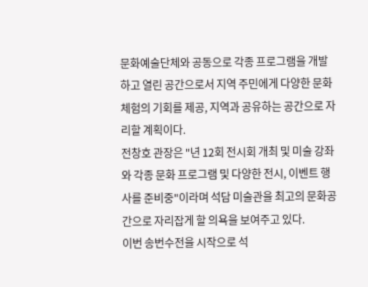문화예술단체와 공동으로 각종 프로그램을 개발하고 열린 공간으로서 지역 주민에게 다양한 문화 체험의 기회를 제공, 지역과 공유하는 공간으로 자리할 계획이다.
전창호 관장은 "년 12회 전시회 개최 및 미술 강좌와 각종 문화 프로그램 및 다양한 전시, 이벤트 행사를 준비중"이라며 석담 미술관을 최고의 문화공간으로 자리잡게 할 의욕을 보여주고 있다.
이번 송번수전을 시작으로 석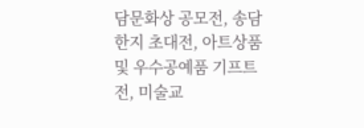담문화상 공모전, 송담한지 초대전, 아트상품 및 우수공예품 기프트전, 미술교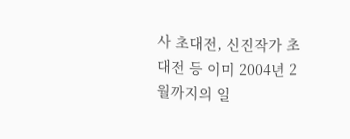사 초대전, 신진작가 초대전 등 이미 2004년 2월까지의 일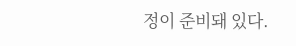정이 준비돼 있다.